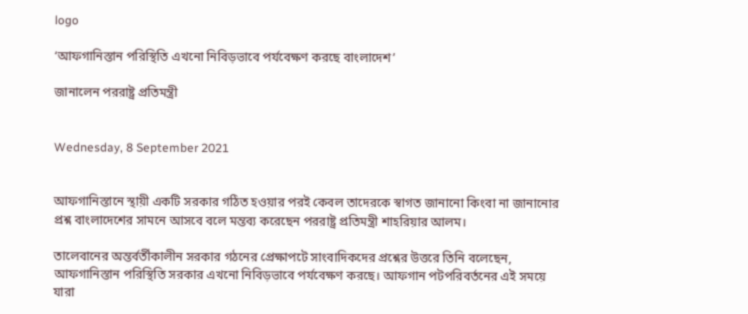logo

‘আফগানিস্তান পরিস্থিতি এখনো নিবিড়ভাবে পর্যবেক্ষণ করছে বাংলাদেশ’

জানালেন পররাষ্ট্র প্রতিমন্ত্রী


Wednesday, 8 September 2021


আফগানিস্তানে স্থায়ী একটি সরকার গঠিত হওয়ার পরই কেবল তাদেরকে স্বাগত জানানো কিংবা না জানানোর প্রশ্ন বাংলাদেশের সামনে আসবে বলে মন্তব্য করেছেন পররাষ্ট্র প্রতিমন্ত্রী শাহরিয়ার আলম।

তালেবানের অন্তর্বর্তীকালীন সরকার গঠনের প্রেক্ষাপটে সাংবাদিকদের প্রশ্নের উত্তরে তিনি বলেছেন, আফগানিস্তান পরিস্থিতি সরকার এখনো নিবিড়ভাবে পর্যবেক্ষণ করছে। আফগান পটপরিবর্তনের এই সময়ে যারা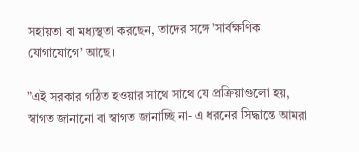সহায়তা বা মধ্যস্থতা করছেন, তাদের সঙ্গে ’সার্বক্ষণিক যোগাযোগে’ আছে।

”এই সরকার গঠিত হওয়ার সাথে সাথে যে প্রক্রিয়াগুলো হয়, স্বাগত জানানো বা স্বাগত জানাচ্ছি না- এ ধরনের সিদ্ধান্তে আমরা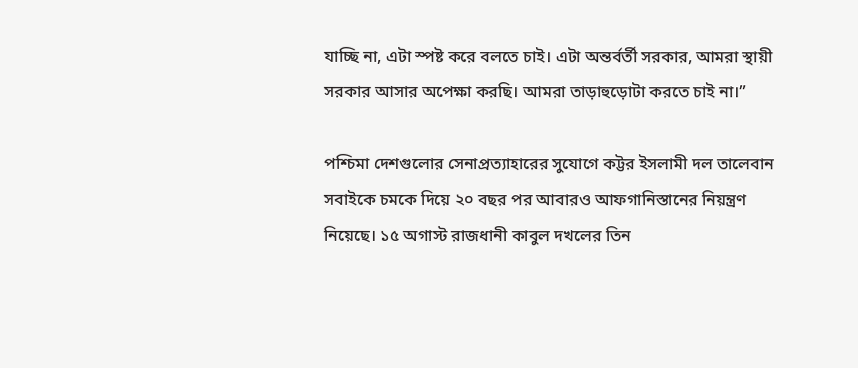যাচ্ছি না, এটা স্পষ্ট করে বলতে চাই। এটা অন্তর্বর্তী সরকার, আমরা স্থায়ী সরকার আসার অপেক্ষা করছি। আমরা তাড়াহুড়োটা করতে চাই না।”

পশ্চিমা দেশগুলোর সেনাপ্রত্যাহারের সুযোগে কট্টর ইসলামী দল তালেবান সবাইকে চমকে দিয়ে ২০ বছর পর আবারও আফগানিস্তানের নিয়ন্ত্রণ নিয়েছে। ১৫ অগাস্ট রাজধানী কাবুল দখলের তিন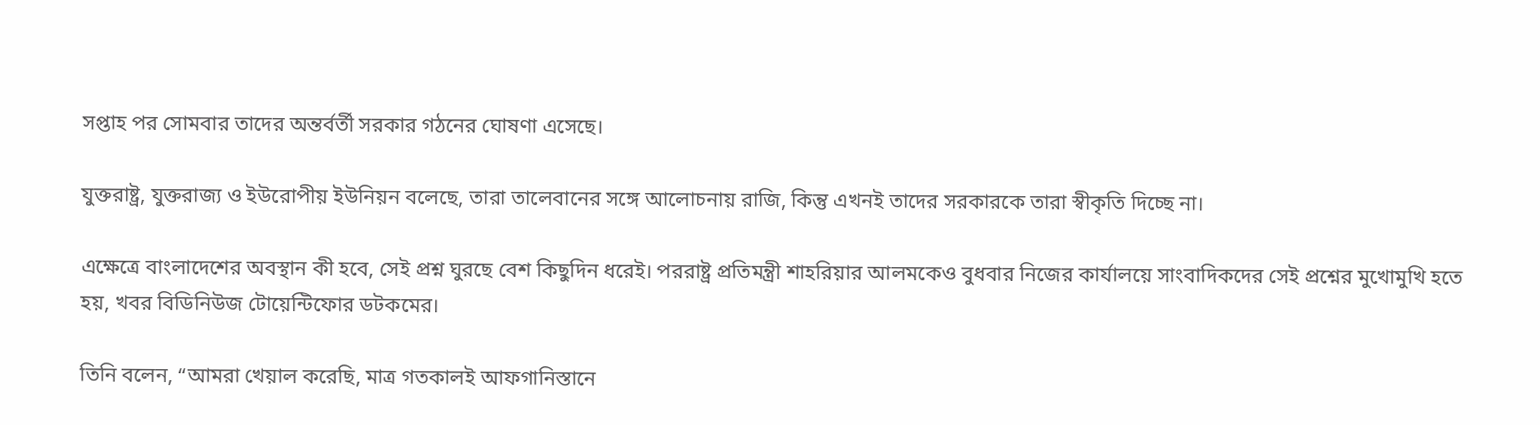সপ্তাহ পর সোমবার তাদের অন্তর্বর্তী সরকার গঠনের ঘোষণা এসেছে।

যুক্তরাষ্ট্র, যুক্তরাজ্য ও ইউরোপীয় ইউনিয়ন বলেছে, তারা তালেবানের সঙ্গে আলোচনায় রাজি, কিন্তু এখনই তাদের সরকারকে তারা স্বীকৃতি দিচ্ছে না।

এক্ষেত্রে বাংলাদেশের অবস্থান কী হবে, সেই প্রশ্ন ঘুরছে বেশ কিছুদিন ধরেই। পররাষ্ট্র প্রতিমন্ত্রী শাহরিয়ার আলমকেও বুধবার নিজের কার্যালয়ে সাংবাদিকদের সেই প্রশ্নের মুখোমুখি হতে হয়, খবর বিডিনিউজ টোয়েন্টিফোর ডটকমের।

তিনি বলেন, “আমরা খেয়াল করেছি, মাত্র গতকালই আফগানিস্তানে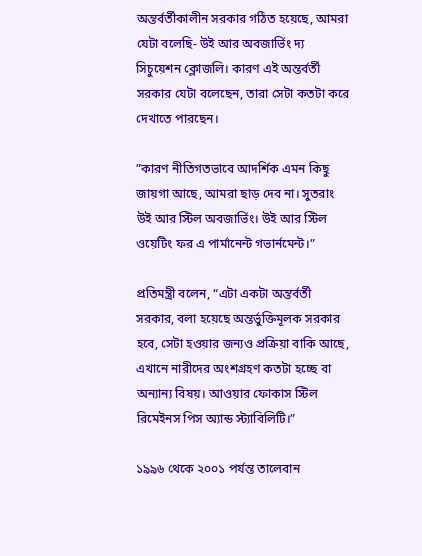অন্তর্বর্তীকালীন সরকার গঠিত হয়েছে, আমরা যেটা বলেছি- উই আর অবজার্ভিং দ্য সিচুয়েশন ক্লোজলি। কারণ এই অন্তর্বর্তী সরকার যেটা বলেছেন, তারা সেটা কতটা করে দেখাতে পারছেন।

”কারণ নীতিগতভাবে আদর্শিক এমন কিছু জায়গা আছে, আমরা ছাড় দেব না। সুতরাং উই আর স্টিল অবজার্ভিং। উই আর স্টিল ওয়েটিং ফর এ পার্মানেন্ট গভার্নমেন্ট।”

প্রতিমন্ত্রী বলেন, “এটা একটা অন্তর্বর্তী সরকার, বলা হয়েছে অন্তর্ভুক্তিমূলক সরকার হবে, সেটা হওয়ার জন্যও প্রক্রিয়া বাকি আছে, এখানে নারীদের অংশগ্রহণ কতটা হচ্ছে বা অন্যান্য বিষয়। আওয়ার ফোকাস স্টিল রিমেইনস পিস অ্যান্ড স্ট্যাবিলিটি।”

১৯৯৬ থেকে ২০০১ পর্যন্ত তালেবান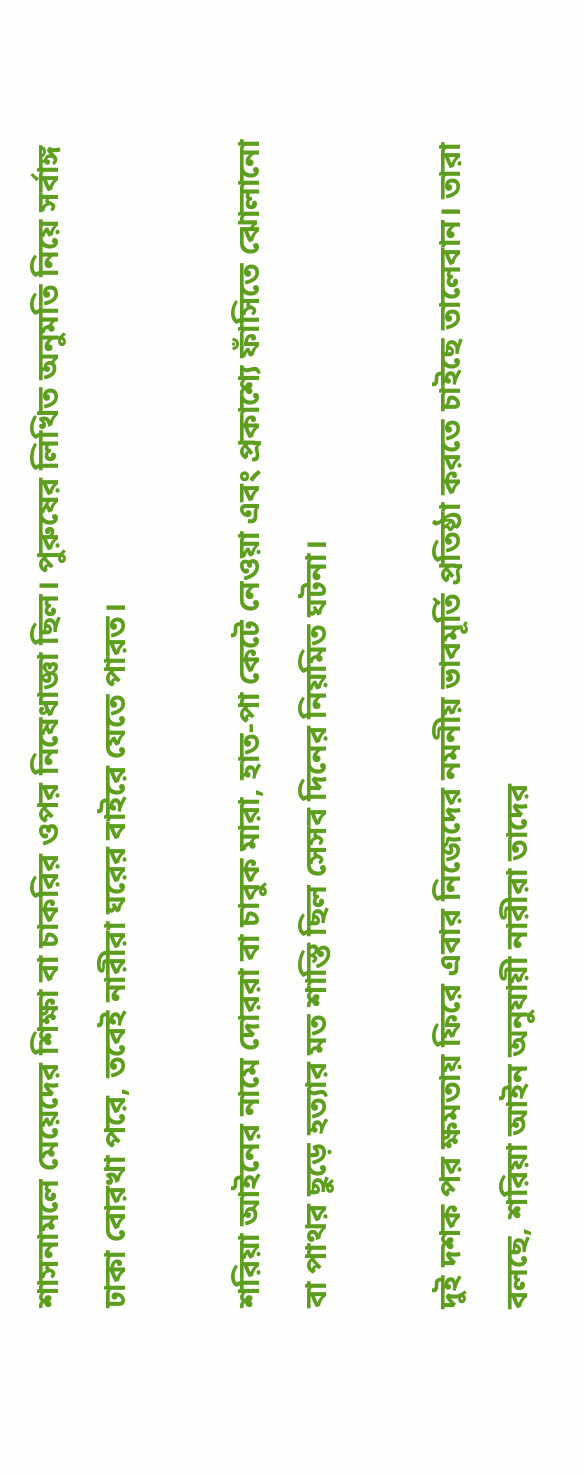শাসনামলে মেয়েদের শিক্ষা বা চাকরির ওপর নিষেধাজ্ঞা ছিল। পুরুষের লিখিত অনুমতি নিয়ে সর্বাঙ্গ ঢাকা বোরখা পরে, তবেই নারীরা ঘরের বাইরে যেতে পারত।

শরিয়া আইনের নামে দোররা বা চাবুক মারা, হাত-পা কেটে নেওয়া এবং প্রকাশ্যে ফাঁসিতে ঝোলানো বা পাথর ছুড়ে হত্যার মত শাস্তি ছিল সেসব দিনের নিয়মিত ঘটনা।

দুই দশক পর ক্ষমতায় ফিরে এবার নিজেদের নমনীয় ভাবমূর্তি প্রতিষ্ঠা করতে চাইছে তালেবান। তারা বলছে, শরিয়া আইন অনুযায়ী নারীরা তাদের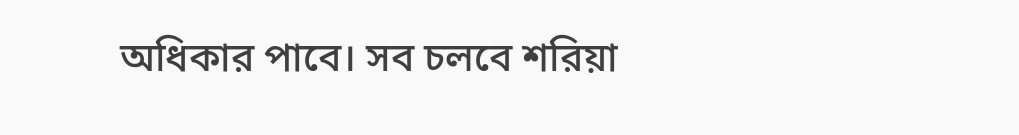অধিকার পাবে। সব চলবে শরিয়া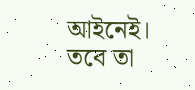আইনেই। তবে তা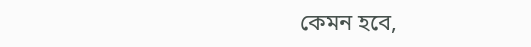কেমন হবে,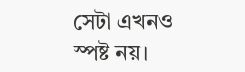সেটা এখনও স্পষ্ট নয়।